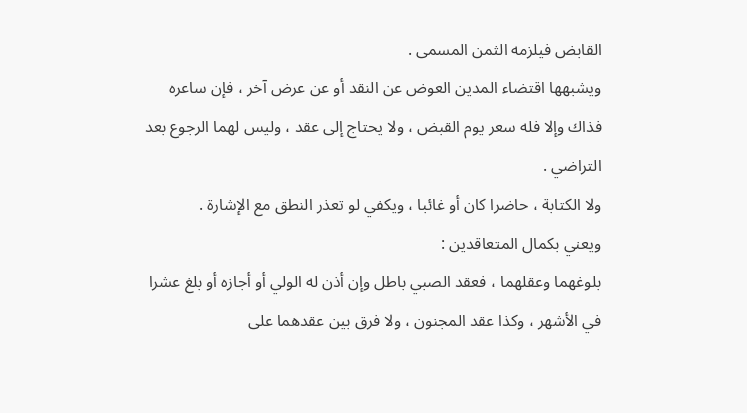القابض فيلزمه الثمن المسمى .
ويشبهها اقتضاء المدين العوض عن النقد أو عن عرض آخر ، فإن ساعره
فذاك وإلا فله سعر يوم القبض ، ولا يحتاج إلى عقد ، وليس لهما الرجوع بعد
التراضي .
ولا الكتابة ، حاضرا كان أو غائبا ، ويكفي لو تعذر النطق مع الإشارة .
ويعني بكمال المتعاقدين :
بلوغهما وعقلهما ، فعقد الصبي باطل وإن أذن له الولي أو أجازه أو بلغ عشرا
في الأشهر ، وكذا عقد المجنون ، ولا فرق بين عقدهما على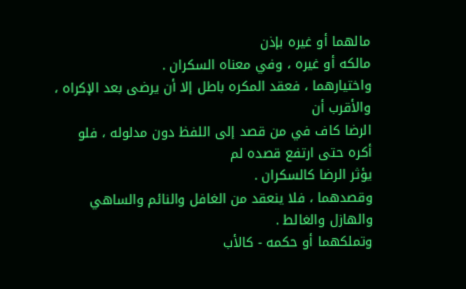مالهما أو غيره بإذن
مالكه أو غيره ، وفي معناه السكران .
واختيارهما ، فعقد المكره باطل إلا أن يرضى بعد الإكراه ، والأقرب أن
الرضا كاف في من قصد إلى اللفظ دون مدلوله ، فلو أكره حتى ارتفع قصده لم
يؤثر الرضا كالسكران .
وقصدهما ، فلا ينعقد من الغافل والنائم والساهي والهازل والغالط .
وتملكهما أو حكمه - كالأب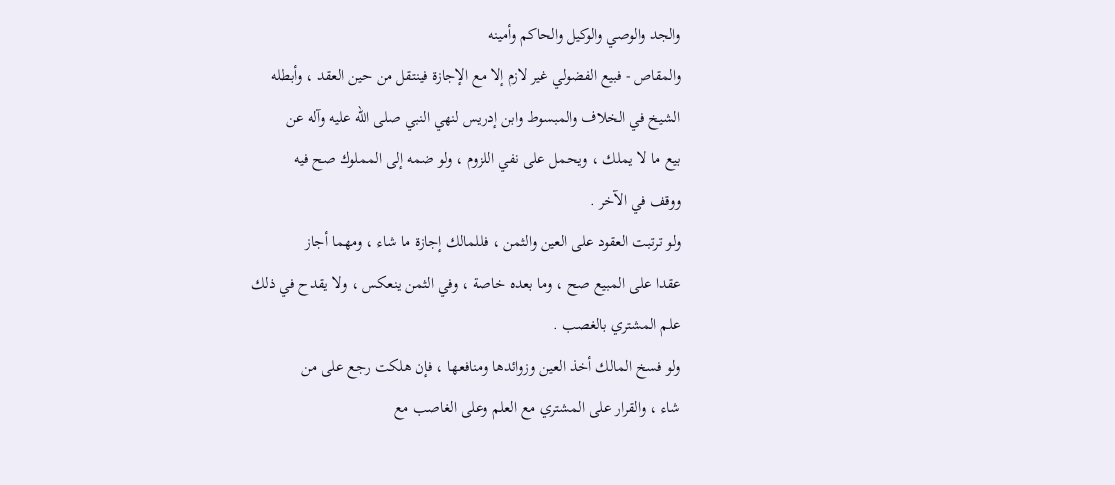والجد والوصي والوكيل والحاكم وأمينه
والمقاص - فبيع الفضولي غير لازم إلا مع الإجازة فينتقل من حين العقد ، وأبطله
الشيخ في الخلاف والمبسوط وابن إدريس لنهي النبي صلى الله عليه وآله عن
بيع ما لا يملك ، ويحمل على نفي اللزوم ، ولو ضمه إلى المملوك صح فيه
ووقف في الآخر .
ولو ترتبت العقود على العين والثمن ، فللمالك إجازة ما شاء ، ومهما أجاز
عقدا على المبيع صح ، وما بعده خاصة ، وفي الثمن ينعكس ، ولا يقدح في ذلك
علم المشتري بالغصب .
ولو فسخ المالك أخذ العين وزوائدها ومنافعها ، فإن هلكت رجع على من
شاء ، والقرار على المشتري مع العلم وعلى الغاصب مع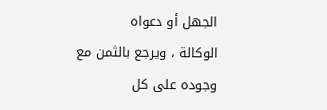الجهل أو دعواه
الوكالة ، ويرجع بالثمن مع وجوده على كل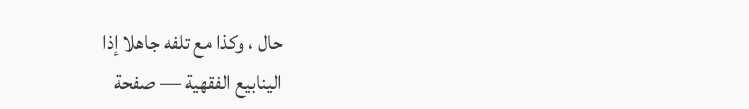حال ، وكذا مع تلفه جاهلا إذا
الينابيع الفقهية — صفحة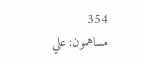354
مساهمون: علي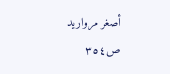أصغر مرواريد
ص٣٥٤